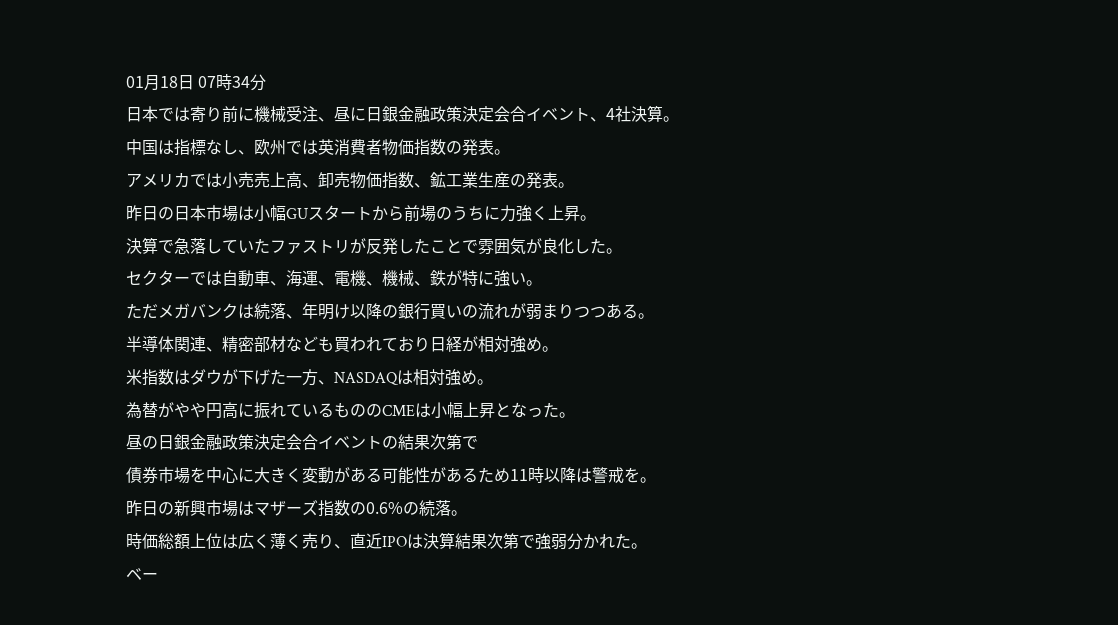01月18日 07時34分
日本では寄り前に機械受注、昼に日銀金融政策決定会合イベント、4社決算。
中国は指標なし、欧州では英消費者物価指数の発表。
アメリカでは小売売上高、卸売物価指数、鉱工業生産の発表。
昨日の日本市場は小幅GUスタートから前場のうちに力強く上昇。
決算で急落していたファストリが反発したことで雰囲気が良化した。
セクターでは自動車、海運、電機、機械、鉄が特に強い。
ただメガバンクは続落、年明け以降の銀行買いの流れが弱まりつつある。
半導体関連、精密部材なども買われており日経が相対強め。
米指数はダウが下げた一方、NASDAQは相対強め。
為替がやや円高に振れているもののCMEは小幅上昇となった。
昼の日銀金融政策決定会合イベントの結果次第で
債券市場を中心に大きく変動がある可能性があるため11時以降は警戒を。
昨日の新興市場はマザーズ指数の0.6%の続落。
時価総額上位は広く薄く売り、直近IPOは決算結果次第で強弱分かれた。
ベー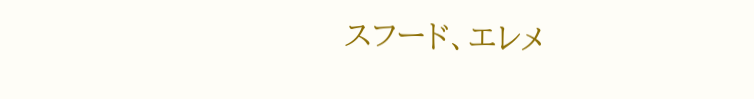スフード、エレメ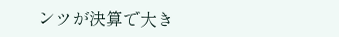ンツが決算で大き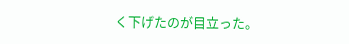く下げたのが目立った。